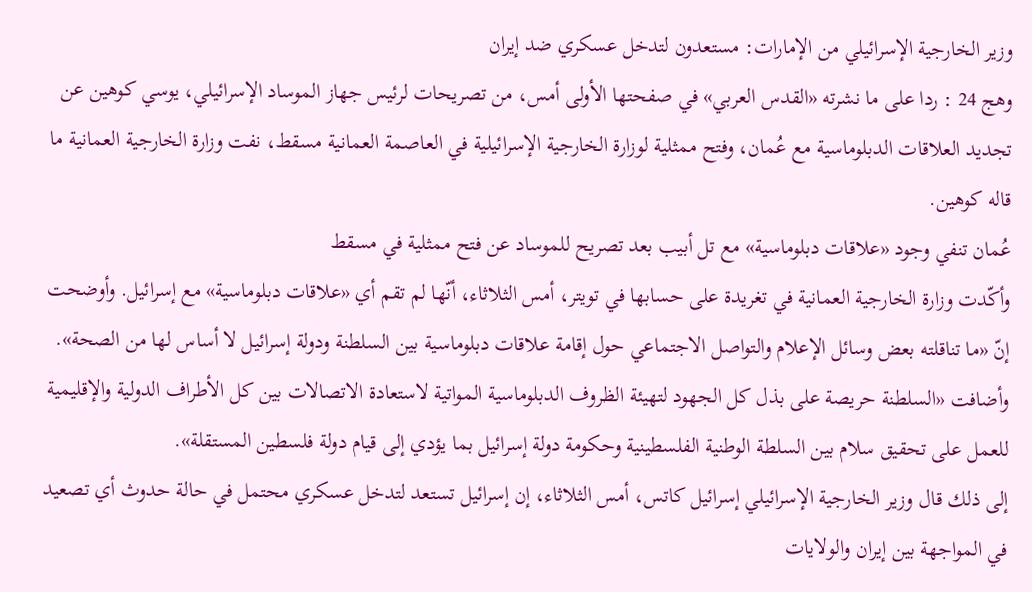وزير الخارجية الإسرائيلي من الإمارات: مستعدون لتدخل عسكري ضد إيران
وهج 24 : ردا على ما نشرته «القدس العربي» في صفحتها الأولى أمس، من تصريحات لرئيس جهاز الموساد الإسرائيلي، يوسي كوهين عن تجديد العلاقات الدبلوماسية مع عُمان، وفتح ممثلية لوزارة الخارجية الإسرائيلية في العاصمة العمانية مسقط، نفت وزارة الخارجية العمانية ما قاله كوهين.
عُمان تنفي وجود «علاقات دبلوماسية» مع تل أبيب بعد تصريح للموساد عن فتح ممثلية في مسقط
وأكّدت وزارة الخارجية العمانية في تغريدة على حسابها في تويتر، أمس الثلاثاء، أنّها لم تقم أي «علاقات دبلوماسية» مع إسرائيل. وأوضحت إنّ «ما تناقلته بعض وسائل الإعلام والتواصل الاجتماعي حول إقامة علاقات دبلوماسية بين السلطنة ودولة إسرائيل لا أساس لها من الصحة».
وأضافت «السلطنة حريصة على بذل كل الجهود لتهيئة الظروف الدبلوماسية المواتية لاستعادة الاتصالات بين كل الأطراف الدولية والإقليمية للعمل على تحقيق سلام بين السلطة الوطنية الفلسطينية وحكومة دولة إسرائيل بما يؤدي إلى قيام دولة فلسطين المستقلة».
إلى ذلك قال وزير الخارجية الإسرائيلي إسرائيل كاتس، أمس الثلاثاء، إن إسرائيل تستعد لتدخل عسكري محتمل في حالة حدوث أي تصعيد في المواجهة بين إيران والولايات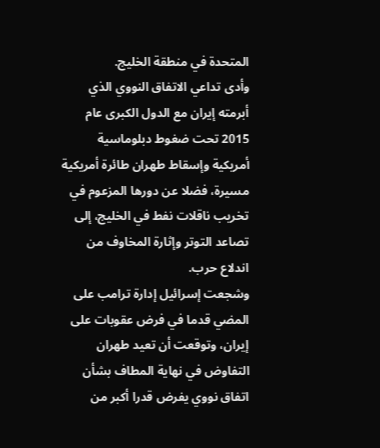المتحدة في منطقة الخليج.
وأدى تداعي الاتفاق النووي الذي أبرمته إيران مع الدول الكبرى عام 2015 تحت ضغوط دبلوماسية أمريكية وإسقاط طهران طائرة أمريكية مسيرة، فضلا عن دورها المزعوم في تخريب ناقلات نفط في الخليج، إلى تصاعد التوتر وإثارة المخاوف من اندلاع حرب.
وشجعت إسرائيل إدارة ترامب على المضي قدما في فرض عقوبات على إيران، وتوقعت أن تعيد طهران التفاوض في نهاية المطاف بشأن اتفاق نووي يفرض قدرا أكبر من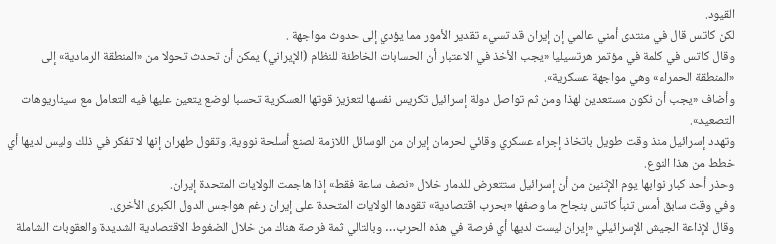القيود.
لكن كاتس قال في منتدى أمني عالمي إن إيران قد تسيء تقدير الأمور مما يؤدي إلى حدوث مواجهة .
وقال كاتس في كلمة في مؤتمر هرتسيليا «يجب الأخذ في الاعتبار أن الحسابات الخاطئة للنظام (الإيراني) يمكن أن تحدث تحولا من «المنطقة الرمادية» إلى «المنطقة الحمراء» وهي مواجهة عسكرية».
وأضاف «يجب أن نكون مستعدين لهذا ومن ثم تواصل دولة إسرائيل تكريس نفسها لتعزيز قوتها العسكرية تحسبا لوضع يتعين عليها فيه التعامل مع سيناريوهات التصعيد».
وتهدد إسرائيل منذ وقت طويل باتخاذ إجراء عسكري وقائي لحرمان إيران من الوسائل اللازمة لصنع أسلحة نووية. وتقول طهران إنها لا تفكر في ذلك وليس لديها أي خطط من هذا النوع.
وحذر أحد كبار نوابها يوم الإثنين من أن إسرائيل ستتعرض للدمار خلال «نصف ساعة فقط» إذا هاجمت الولايات المتحدة إيران.
وفي وقت سابق أمس تنبأ كاتس بنجاح ما وصفها «بحرب اقتصادية» تقودها الولايات المتحدة على إيران رغم هواجس الدول الكبرى الأخرى.
وقال لإذاعة الجيش الإسرائيلي «إيران ليست لديها أي فرصة في هذه الحرب… وبالتالي ثمة فرصة هناك من خلال الضغوط الاقتصادية الشديدة والعقوبات الشاملة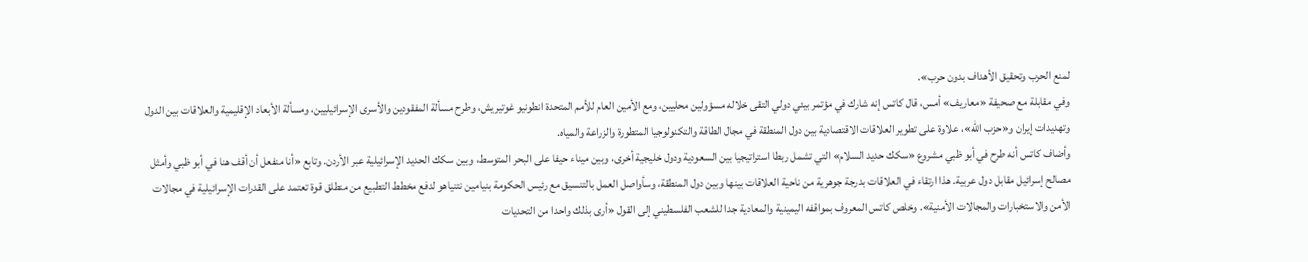لمنع الحرب وتحقيق الأهداف بدون حرب».
وفي مقابلة مع صحيفة «معاريف» أمس، قال كاتس إنه شارك في مؤتمر بيئي دولي التقى خلاله مسؤولين محليين، ومع الأمين العام للأمم المتحدة انطونيو غوتيريش، وطرح مسألة المفقودين والأسرى الإسرائيليين، ومسألة الأبعاد الإقليمية والعلاقات بين الدول وتهديدات إيران و«حزب الله»، علاوة على تطوير العلاقات الاقتصادية بين دول المنطقة في مجال الطاقة والتكنولوجيا المتطورة والزراعة والمياه.
وأضاف كاتس أنه طرح في أبو ظبي مشروع «سكك حديد السلام» التي تشمل ربطا استراتيجيا بين السعودية ودول خليجية أخرى، وبين ميناء حيفا على البحر المتوسط، وبين سكك الحديد الإسرائيلية عبر الأردن. وتابع «أنا منفعل أن أقف هنا في أبو ظبي وأمثل مصالح إسرائيل مقابل دول عربية. هذا ارتقاء في العلاقات بدرجة جوهرية من ناحية العلاقات بينها وبين دول المنطقة، وسأواصل العمل بالتنسيق مع رئيس الحكومة بنيامين نتنياهو لدفع مخطط التطبيع من منطلق قوة تعتمد على القدرات الإسرائيلية في مجالات الأمن والاستخبارات والمجالات الأمنية». وخلص كاتس المعروف بمواقفه اليمينية والمعادية جدا للشعب الفلسطيني إلى القول «أرى بذلك واحدا من التحديات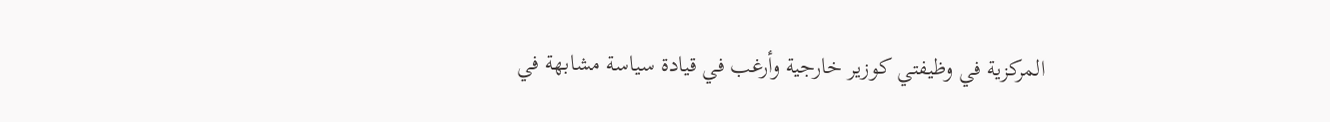المركزية في وظيفتي كوزير خارجية وأرغب في قيادة سياسة مشابهة في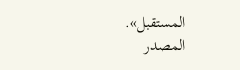المستقبل».
المصدر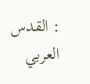: القدس العربي